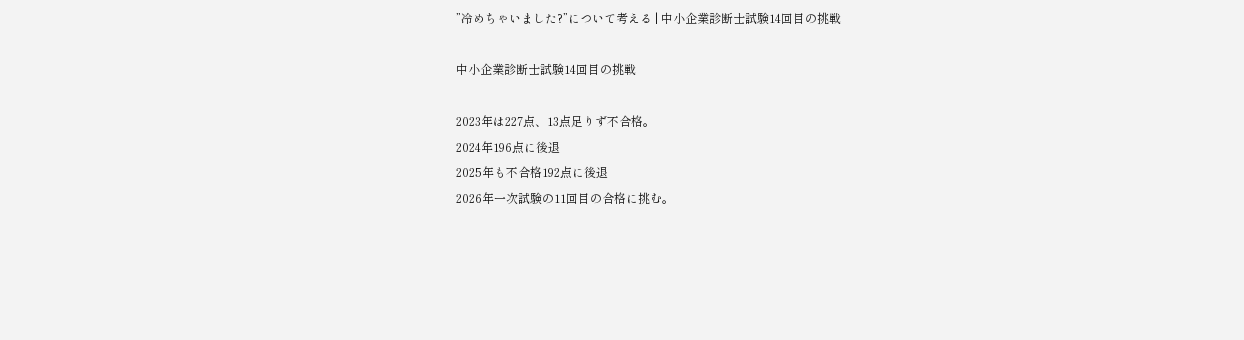”冷めちゃいました?”について考える | 中小企業診断士試験14回目の挑戦

中小企業診断士試験14回目の挑戦

2023年は227点、13点足りず不合格。
2024年196点に後退
2025年も不合格192点に後退
2026年一次試験の11回目の合格に挑む。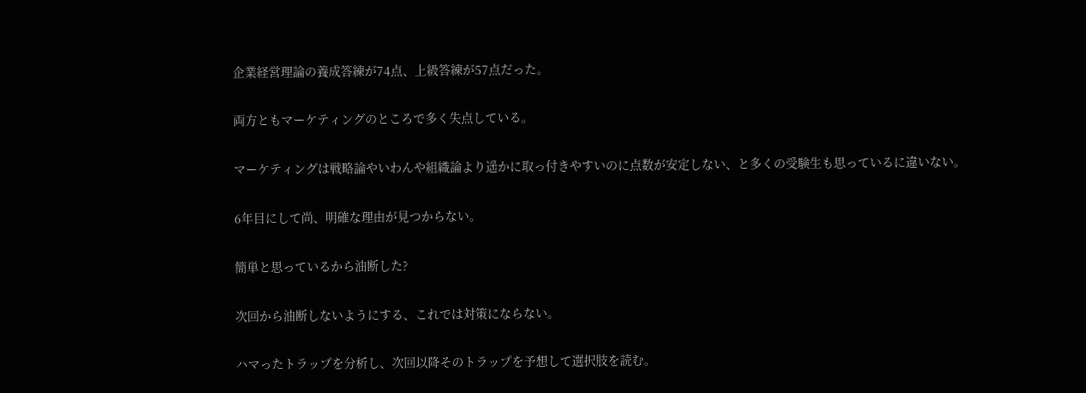企業経営理論の養成答練が74点、上級答練が57点だった。

両方ともマーケティングのところで多く失点している。

マーケティングは戦略論やいわんや組織論より遥かに取っ付きやすいのに点数が安定しない、と多くの受験生も思っているに違いない。

6年目にして尚、明確な理由が見つからない。

簡単と思っているから油断した?

次回から油断しないようにする、これでは対策にならない。

ハマったトラップを分析し、次回以降そのトラップを予想して選択肢を読む。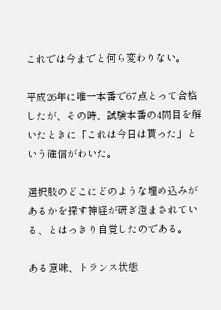これでは今までと何ら変わりない。

平成26年に唯一本番で67点とって合格したが、その時、試験本番の4問目を解いたときに「これは今日は貰った」という確信がわいた。

選択肢のどこにどのような埋め込みがあるかを探す神経が研ぎ澄まされている、とはっきり自覚したのである。

ある意味、トランス状態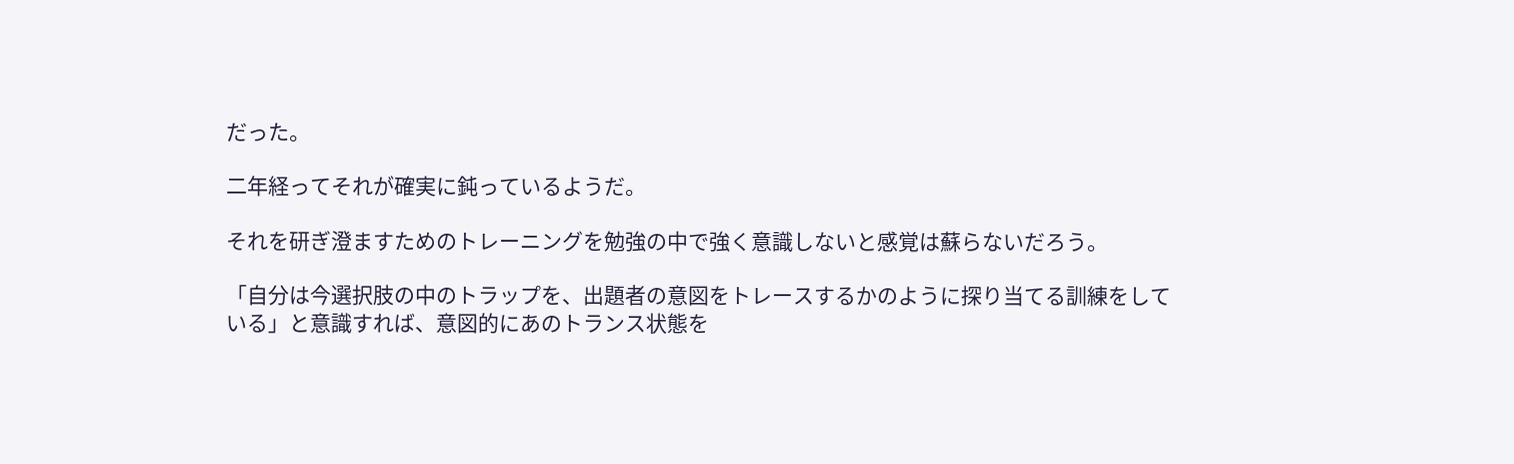だった。

二年経ってそれが確実に鈍っているようだ。

それを研ぎ澄ますためのトレーニングを勉強の中で強く意識しないと感覚は蘇らないだろう。

「自分は今選択肢の中のトラップを、出題者の意図をトレースするかのように探り当てる訓練をしている」と意識すれば、意図的にあのトランス状態を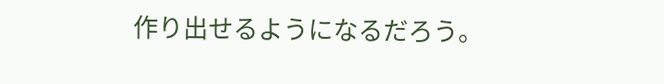作り出せるようになるだろう。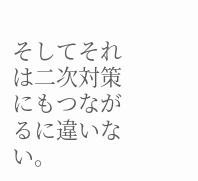そしてそれは二次対策にもつながるに違いない。